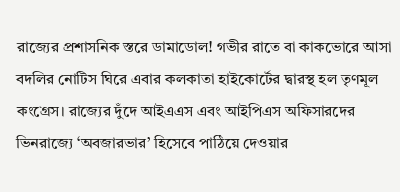রাজ্যের প্রশাসনিক স্তরে ডামাডোল! গভীর রাতে বা কাকভোরে আসা বদলির নোটিস ঘিরে এবার কলকাতা হাইকোর্টের দ্বারস্থ হল তৃণমূল কংগ্রেস। রাজ্যের দুঁদে আইএএস এবং আইপিএস অফিসারদের ভিনরাজ্যে ‘অবজারভার’ হিসেবে পাঠিয়ে দেওয়ার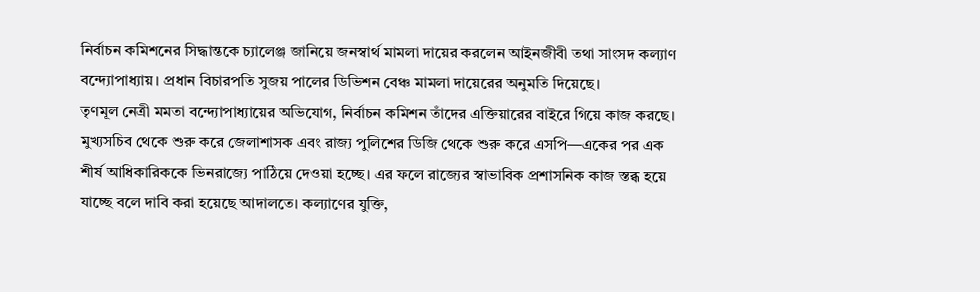নির্বাচন কমিশনের সিদ্ধান্তকে চ্যালেঞ্জ জানিয়ে জনস্বার্থ মামলা দায়ের করলেন আইনজীবী তথা সাংসদ কল্যাণ বন্দ্যোপাধ্যায়। প্রধান বিচারপতি সুজয় পালের ডিভিশন বেঞ্চ মামলা দায়েরের অনুমতি দিয়েছে।
তৃণমূল নেত্রী মমতা বন্দ্যোপাধ্যায়ের অভিযোগ, নির্বাচন কমিশন তাঁদের এক্তিয়ারের বাইরে গিয়ে কাজ করছে। মুখ্যসচিব থেকে শুরু করে জেলাশাসক এবং রাজ্য পুলিশের ডিজি থেকে শুরু করে এসপি—একের পর এক শীর্ষ আধিকারিককে ভিনরাজ্যে পাঠিয়ে দেওয়া হচ্ছে। এর ফলে রাজ্যের স্বাভাবিক প্রশাসনিক কাজ স্তব্ধ হয়ে যাচ্ছে বলে দাবি করা হয়েছে আদালতে। কল্যাণের যুক্তি,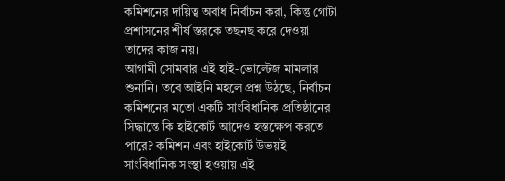কমিশনের দায়িত্ব অবাধ নির্বাচন করা, কিন্তু গোটা প্রশাসনের শীর্ষ স্তরকে তছনছ করে দেওয়া তাদের কাজ নয়।
আগামী সোমবার এই হাই-ভোল্টেজ মামলার শুনানি। তবে আইনি মহলে প্রশ্ন উঠছে, নির্বাচন কমিশনের মতো একটি সাংবিধানিক প্রতিষ্ঠানের সিদ্ধান্তে কি হাইকোর্ট আদেও হস্তক্ষেপ করতে পারে? কমিশন এবং হাইকোর্ট উভয়ই সাংবিধানিক সংস্থা হওয়ায় এই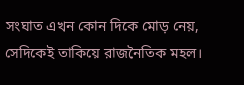সংঘাত এখন কোন দিকে মোড় নেয়, সেদিকেই তাকিয়ে রাজনৈতিক মহল।